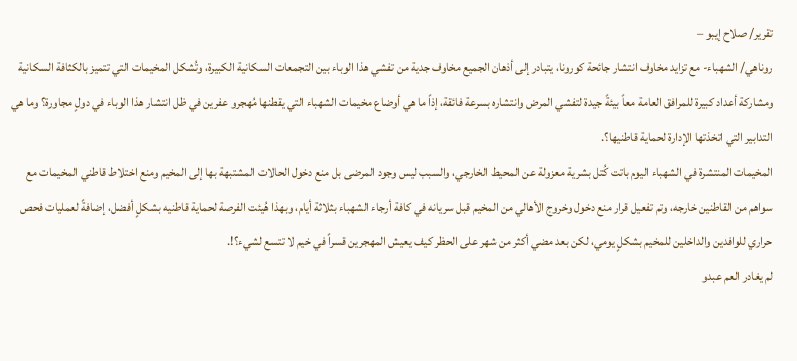تقرير/ صلاح إيبو –
روناهي/ الشهباء- مع تزايد مخاوف انتشار جائحة كورونا، يتبادر إلى أذهان الجميع مخاوف جدية من تفشي هذا الوباء بين التجمعات السكانية الكبيرة، وتُشكل المخيمات التي تتميز بالكثافة السكانية ومشاركة أعداد كبيرة للمرافق العامة معاً بيئةً جيدة لتفشي المرض وانتشاره بسرعة فائقة، إذاً ما هي أوضاع مخيمات الشهباء التي يقطنها مُهجرو عفرين في ظل انتشار هذا الوباء في دولٍ مجاورة؟ وما هي التدابير التي اتخذتها الإدارة لحماية قاطنيها؟.
المخيمات المنتشرة في الشهباء اليوم باتت كُتل بشرية معزولة عن المحيط الخارجي، والسبب ليس وجود المرضى بل منع دخول الحالات المشتبهة بها إلى المخيم ومنع اختلاط قاطني المخيمات مع سواهم من القاطنين خارجه، وتم تفعيل قرار منع دخول وخروج الأهالي من المخيم قبل سريانه في كافة أرجاء الشهباء بثلاثة أيام، وبهذا هُيئت الفرصة لحماية قاطنيه بشكلٍ أفضل، إضافةً لعمليات فحص حراري للوافدين والداخلين للمخيم بشكلٍ يومي، لكن بعد مضي أكثر من شهر على الحظر كيف يعيش المهجرين قسراً في خيم لا تتسع لشيء؟!.
لم يغادر العم عبدو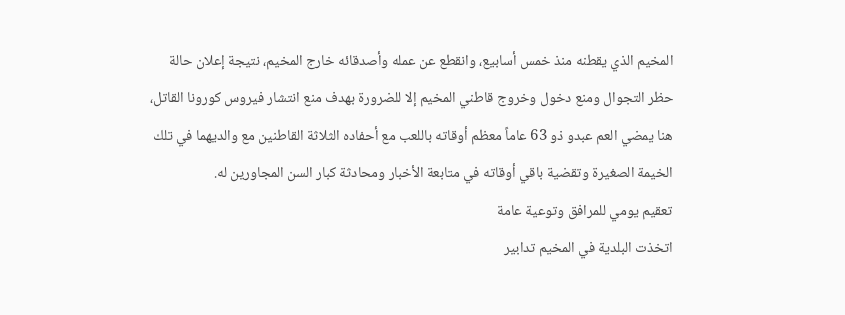المخيم الذي يقطنه منذ خمس أسابيع، وانقطع عن عمله وأصدقائه خارج المخيم، نتيجة إعلان حالة حظر التجوال ومنع دخول وخروج قاطني المخيم إلا للضرورة بهدف منع انتشار فيروس كورونا القاتل، هنا يمضي العم عبدو ذو 63 عاماً معظم أوقاته باللعب مع أحفاده الثلاثة القاطنين مع والديهما في تلك الخيمة الصغيرة وتقضية باقي أوقاته في متابعة الأخبار ومحادثة كبار السن المجاورين له.
تعقيم يومي للمرافق وتوعية عامة
اتخذت البلدية في المخيم تدابير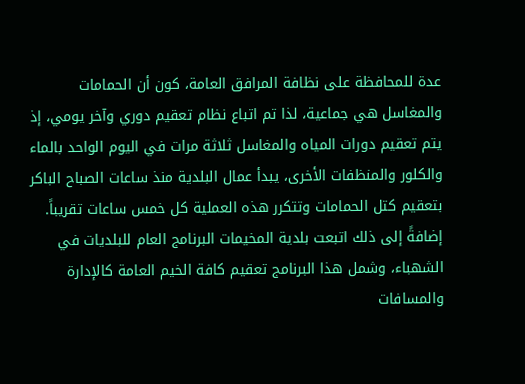عدة للمحافظة على نظافة المرافق العامة، كون أن الحمامات والمغاسل هي جماعية، لذا تم اتباع نظام تعقيم دوري وآخر يومي، إذ يتم تعقيم دورات المياه والمغاسل ثلاثة مرات في اليوم الواحد بالماء والكلور والمنظفات الأخرى، يبدأ عمال البلدية منذ ساعات الصباح الباكر بتعقيم كتل الحمامات وتتكرر هذه العملية كل خمس ساعات تقريباً.
إضافةً إلى ذلك اتبعت بلدية المخيمات البرنامج العام للبلديات في الشهباء، وشمل هذا البرنامج تعقيم كافة الخيم العامة كالإدارة والمسافات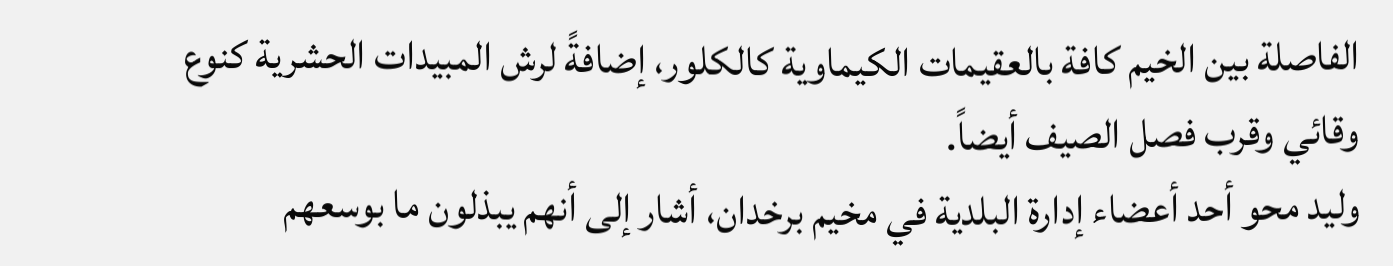الفاصلة بين الخيم كافة بالعقيمات الكيماوية كالكلور، إضافةً لرش المبيدات الحشرية كنوع وقائي وقرب فصل الصيف أيضاً.
وليد محو أحد أعضاء إدارة البلدية في مخيم برخدان، أشار إلى أنهم يبذلون ما بوسعهم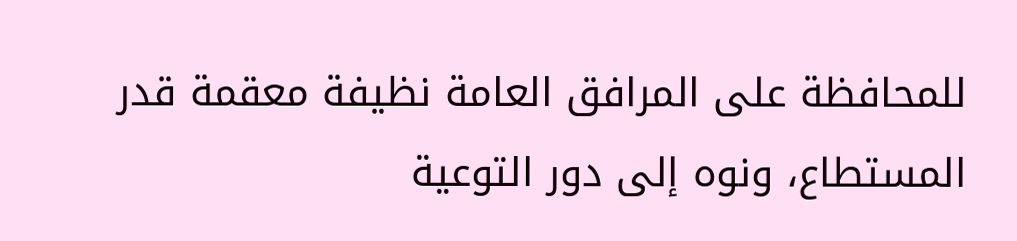للمحافظة على المرافق العامة نظيفة معقمة قدر المستطاع، ونوه إلى دور التوعية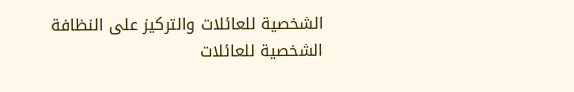الشخصية للعائلات والتركيز على النظافة الشخصية للعائلات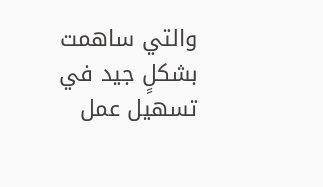والتي ساهمت بشكلٍ جيد في تسهيل عمل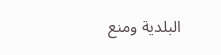البلدية ومنع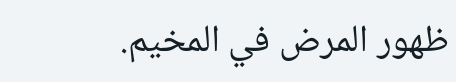ظهور المرض في المخيم.